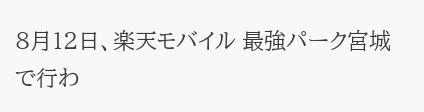8月12日、楽天モバイル 最強パーク宮城で行わ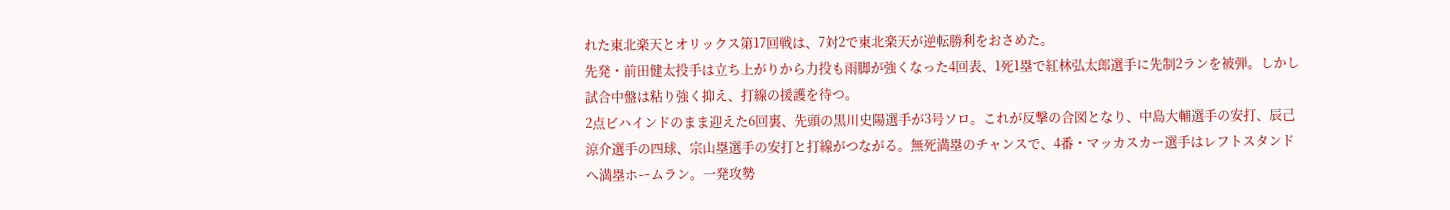れた東北楽天とオリックス第17回戦は、7対2で東北楽天が逆転勝利をおさめた。
先発・前田健太投手は立ち上がりから力投も雨脚が強くなった4回表、1死1塁で紅林弘太郎選手に先制2ランを被弾。しかし試合中盤は粘り強く抑え、打線の援護を待つ。
2点ビハインドのまま迎えた6回裏、先頭の黒川史陽選手が3号ソロ。これが反撃の合図となり、中島大輔選手の安打、辰己涼介選手の四球、宗山塁選手の安打と打線がつながる。無死満塁のチャンスで、4番・マッカスカー選手はレフトスタンドへ満塁ホームラン。一発攻勢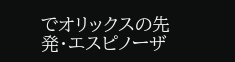でオリックスの先発・エスピノーザ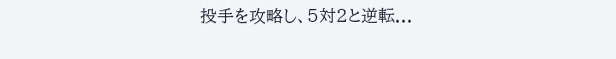投手を攻略し、5対2と逆転...